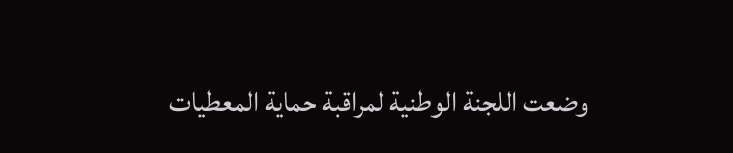وضعت اللجنة الوطنية لمراقبة حماية المعطيات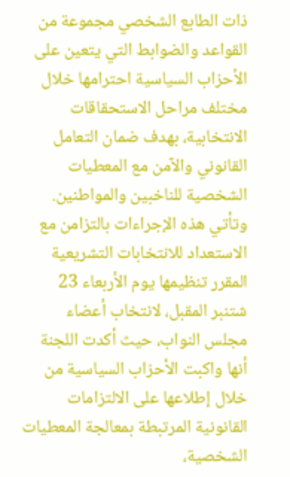ذات الطابع الشخصي مجموعة من القواعد والضوابط التي يتعين على الأحزاب السياسية احترامها خلال مختلف مراحل الاستحقاقات الانتخابية، بهدف ضمان التعامل القانوني والآمن مع المعطيات الشخصية للناخبين والمواطنين.
وتأتي هذه الإجراءات بالتزامن مع الاستعداد للانتخابات التشريعية المقرر تنظيمها يوم الأربعاء 23 شتنبر المقبل، لانتخاب أعضاء مجلس النواب، حيث أكدت اللجنة أنها واكبت الأحزاب السياسية من خلال إطلاعها على الالتزامات القانونية المرتبطة بمعالجة المعطيات الشخصية،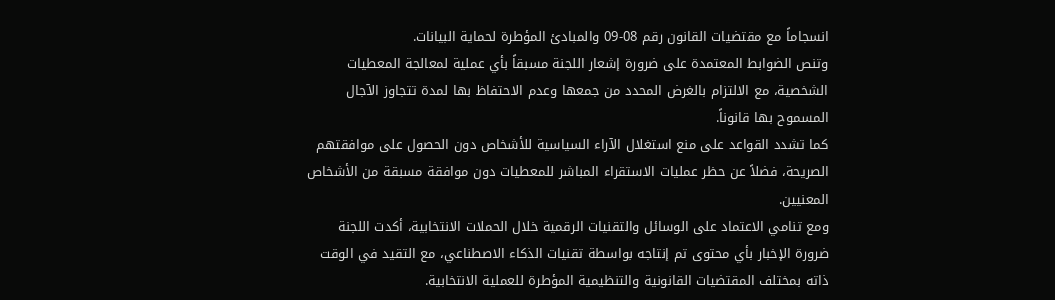انسجاماً مع مقتضيات القانون رقم 08-09 والمبادئ المؤطرة لحماية البيانات.
وتنص الضوابط المعتمدة على ضرورة إشعار اللجنة مسبقاً بأي عملية لمعالجة المعطيات الشخصية، مع الالتزام بالغرض المحدد من جمعها وعدم الاحتفاظ بها لمدة تتجاوز الآجال المسموح بها قانوناً.
كما تشدد القواعد على منع استغلال الآراء السياسية للأشخاص دون الحصول على موافقتهم الصريحة، فضلاً عن حظر عمليات الاستقراء المباشر للمعطيات دون موافقة مسبقة من الأشخاص المعنيين.
ومع تنامي الاعتماد على الوسائل والتقنيات الرقمية خلال الحملات الانتخابية، أكدت اللجنة ضرورة الإخبار بأي محتوى تم إنتاجه بواسطة تقنيات الذكاء الاصطناعي، مع التقيد في الوقت ذاته بمختلف المقتضيات القانونية والتنظيمية المؤطرة للعملية الانتخابية.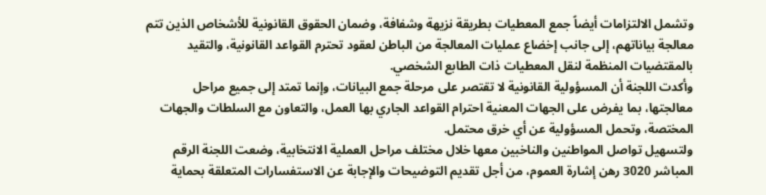وتشمل الالتزامات أيضاً جمع المعطيات بطريقة نزيهة وشفافة، وضمان الحقوق القانونية للأشخاص الذين تتم معالجة بياناتهم، إلى جانب إخضاع عمليات المعالجة من الباطن لعقود تحترم القواعد القانونية، والتقيد بالمقتضيات المنظمة لنقل المعطيات ذات الطابع الشخصي.
وأكدت اللجنة أن المسؤولية القانونية لا تقتصر على مرحلة جمع البيانات، وإنما تمتد إلى جميع مراحل معالجتها، بما يفرض على الجهات المعنية احترام القواعد الجاري بها العمل، والتعاون مع السلطات والجهات المختصة، وتحمل المسؤولية عن أي خرق محتمل.
ولتسهيل تواصل المواطنين والناخبين معها خلال مختلف مراحل العملية الانتخابية، وضعت اللجنة الرقم المباشر 3020 رهن إشارة العموم، من أجل تقديم التوضيحات والإجابة عن الاستفسارات المتعلقة بحماية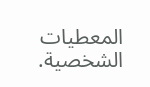المعطيات الشخصية.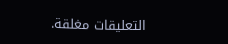التعليقات مغلقة.